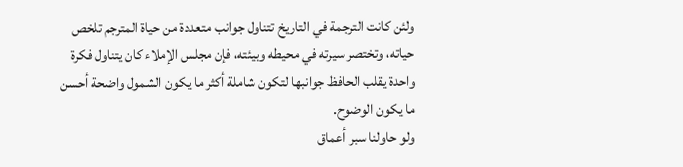ولئن كانت الترجمة في التاريخ تتناول جوانب متعددة من حياة المترجم تلخص حياته، وتختصر سيرته في محيطه وبيئته، فإن مجلس الإملاء كان يتناول فكرة واحدة يقلب الحافظ جوانبها لتكون شاملة أكثر ما يكون الشمول واضحة أحسن ما يكون الوضوح.
ولو حاولنا سبر أعماق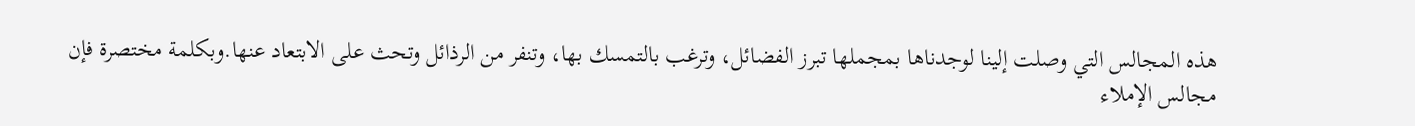هذه المجالس التي وصلت إلينا لوجدناها بمجملها تبرز الفضائل، وترغب بالتمسك بها، وتنفر من الرذائل وتحث على الابتعاد عنها.وبكلمة مختصرة فإن مجالس الإملاء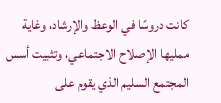كانت دروسًا في الوعظ والإرشاد، وغاية ممليها الإصلاح الاجتماعي، وتثبيت أسس المجتمع السليم الذي يقوم على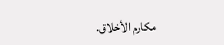مكارم الأخلاق.